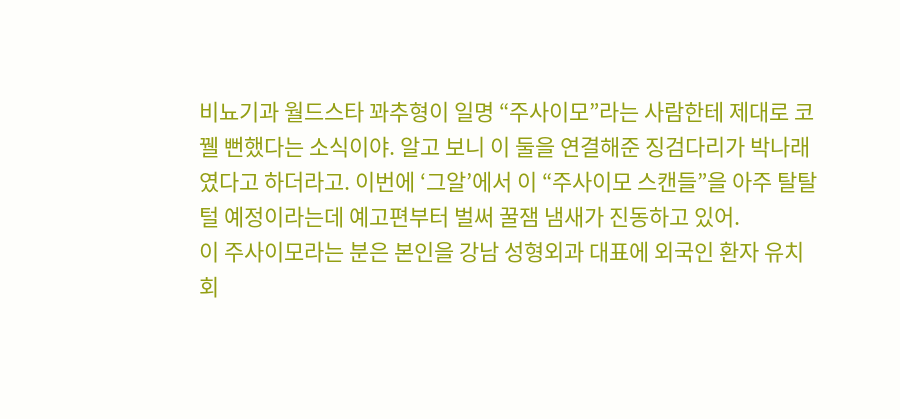비뇨기과 월드스타 꽈추형이 일명 “주사이모”라는 사람한테 제대로 코 꿸 뻔했다는 소식이야. 알고 보니 이 둘을 연결해준 징검다리가 박나래였다고 하더라고. 이번에 ‘그알’에서 이 “주사이모 스캔들”을 아주 탈탈 털 예정이라는데 예고편부터 벌써 꿀잼 냄새가 진동하고 있어.
이 주사이모라는 분은 본인을 강남 성형외과 대표에 외국인 환자 유치 회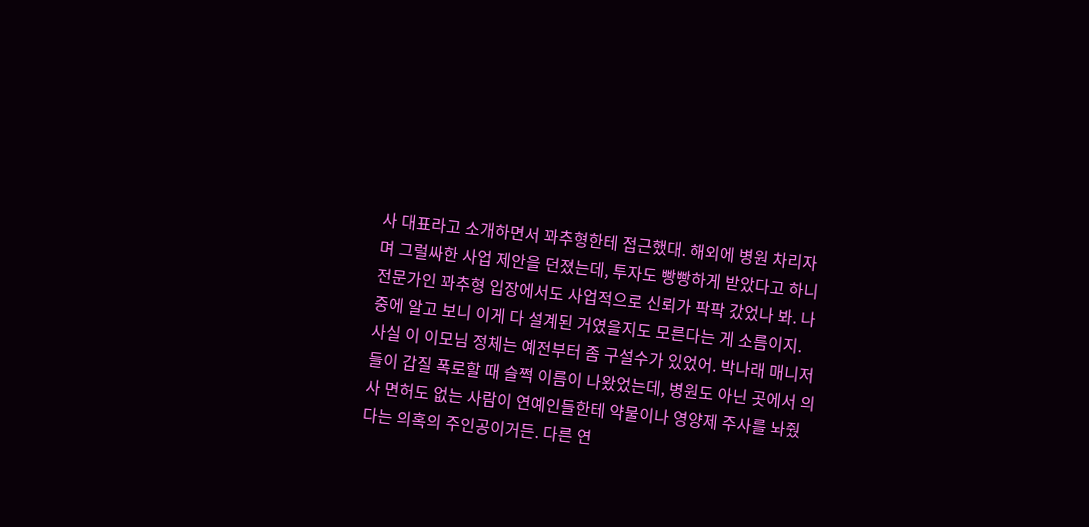사 대표라고 소개하면서 꽈추형한테 접근했대. 해외에 병원 차리자며 그럴싸한 사업 제안을 던졌는데, 투자도 빵빵하게 받았다고 하니 전문가인 꽈추형 입장에서도 사업적으로 신뢰가 팍팍 갔었나 봐. 나중에 알고 보니 이게 다 설계된 거였을지도 모른다는 게 소름이지.
사실 이 이모님 정체는 예전부터 좀 구설수가 있었어. 박나래 매니저들이 갑질 폭로할 때 슬쩍 이름이 나왔었는데, 병원도 아닌 곳에서 의사 면허도 없는 사람이 연예인들한테 약물이나 영양제 주사를 놔줬다는 의혹의 주인공이거든. 다른 연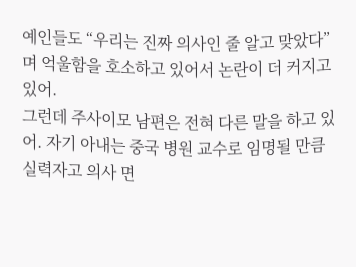예인들도 “우리는 진짜 의사인 줄 알고 맞았다”며 억울함을 호소하고 있어서 논란이 더 커지고 있어.
그런데 주사이모 남편은 전혀 다른 말을 하고 있어. 자기 아내는 중국 병원 교수로 임명될 만큼 실력자고 의사 면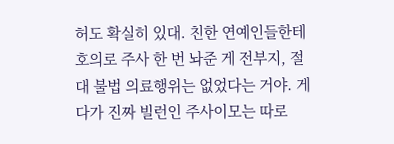허도 확실히 있대. 친한 연예인들한테 호의로 주사 한 번 놔준 게 전부지, 절대 불법 의료행위는 없었다는 거야. 게다가 진짜 빌런인 주사이모는 따로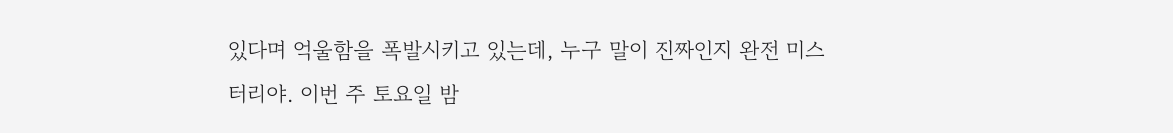있다며 억울함을 폭발시키고 있는데, 누구 말이 진짜인지 완전 미스터리야. 이번 주 토요일 밤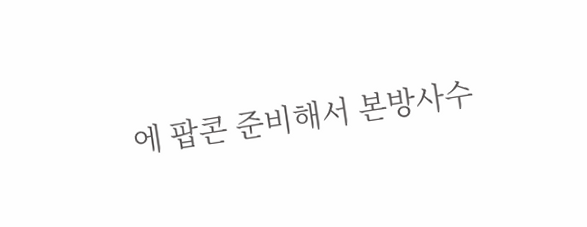에 팝콘 준비해서 본방사수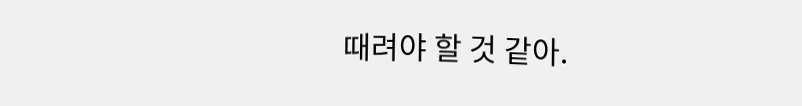때려야 할 것 같아.